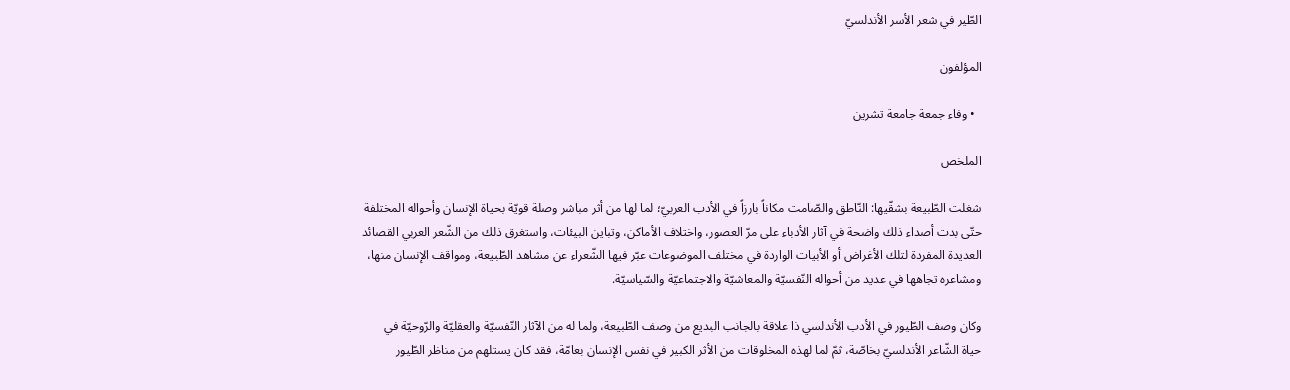الطّير في شعر الأسر الأندلسيّ

المؤلفون

  • وفاء جمعة جامعة تشرين

الملخص

شغلت الطّبيعة بشقّيها: النّاطق والصّامت مكاناً بارزاً في الأدب العربيّ؛ لما لها من أثر مباشر وصلة قويّة بحياة الإنسان وأحواله المختلفة حتّى بدت أصداء ذلك واضحة في آثار الأدباء على مرّ العصور، واختلاف الأماكن، وتباين البيئات، واستغرق ذلك من الشّعر العربي القصائد العديدة المفردة لتلك الأغراض أو الأبيات الواردة في مختلف الموضوعات عبّر فيها الشّعراء عن مشاهد الطّبيعة، ومواقف الإنسان منها، ومشاعره تجاهها في عديد من أحواله النّفسيّة والمعاشيّة والاجتماعيّة والسّياسيّة.

وكان وصف الطّيور في الأدب الأندلسي ذا علاقة بالجانب البديع من وصف الطّبيعة، ولما له من الآثار النّفسيّة والعقليّة والرّوحيّة في حياة الشّاعر الأندلسيّ بخاصّة، ثمّ لما لهذه المخلوقات من الأثر الكبير في نفس الإنسان بعامّة، فقد كان يستلهم من مناظر الطّيور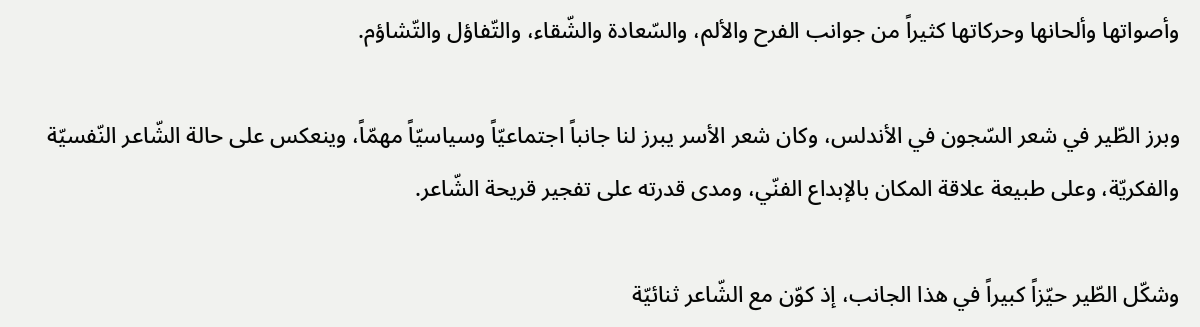وأصواتها وألحانها وحركاتها كثيراً من جوانب الفرح والألم، والسّعادة والشّقاء، والتّفاؤل والتّشاؤم.

وبرز الطّير في شعر السّجون في الأندلس، وكان شعر الأسر يبرز لنا جانباً اجتماعيّاً وسياسيّاً مهمّاً، وينعكس على حالة الشّاعر النّفسيّة والفكريّة، وعلى طبيعة علاقة المكان بالإبداع الفنّي، ومدى قدرته على تفجير قريحة الشّاعر.

وشكّل الطّير حيّزاً كبيراً في هذا الجانب، إذ كوّن مع الشّاعر ثنائيّة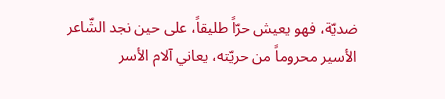ضديّة، فهو يعيش حرّاً طليقاً، على حين نجد الشّاعر الأسير محروماً من حريّته، يعاني آلام الأسر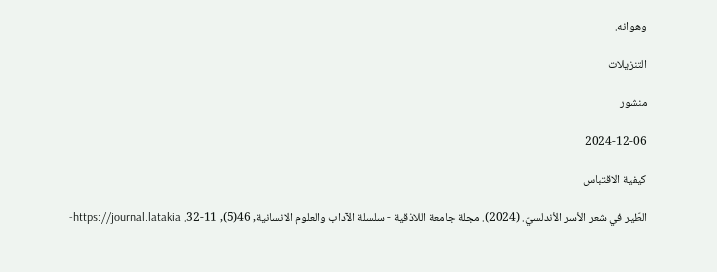وهوانه.

التنزيلات

منشور

2024-12-06

كيفية الاقتباس

الطّير في شعر الأسر الأندلسيّ. (2024). مجلة جامعة اللاذقية - سلسلة الآداب والعلوم الانسانية, 46(5), 11-32. https://journal.latakia-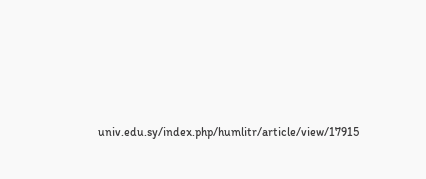univ.edu.sy/index.php/humlitr/article/view/17915